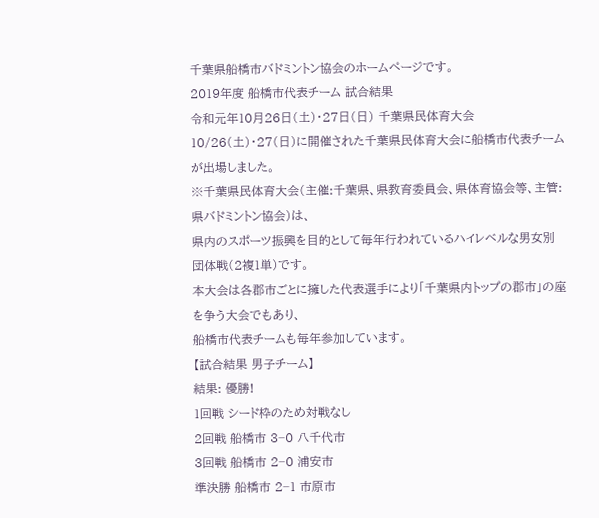千葉県船橋市バドミントン協会のホームページです。
2019年度 船橋市代表チーム 試合結果
令和元年10月26日(土)・27日(日) 千葉県民体育大会
10/26(土)・27(日)に開催された千葉県民体育大会に船橋市代表チームが出場しました。
※千葉県民体育大会(主催:千葉県、県教育委員会、県体育協会等、主管:県バドミントン協会)は、
県内のスポーツ振興を目的として毎年行われているハイレベルな男女別団体戦(2複1単)です。
本大会は各郡市ごとに擁した代表選手により「千葉県内トップの郡市」の座を争う大会でもあり、
船橋市代表チームも毎年参加しています。
【試合結果 男子チーム】
結果: 優勝!
1回戦 シード枠のため対戦なし
2回戦 船橋市 3−0 八千代市
3回戦 船橋市 2−0 浦安市
準決勝 船橋市 2−1 市原市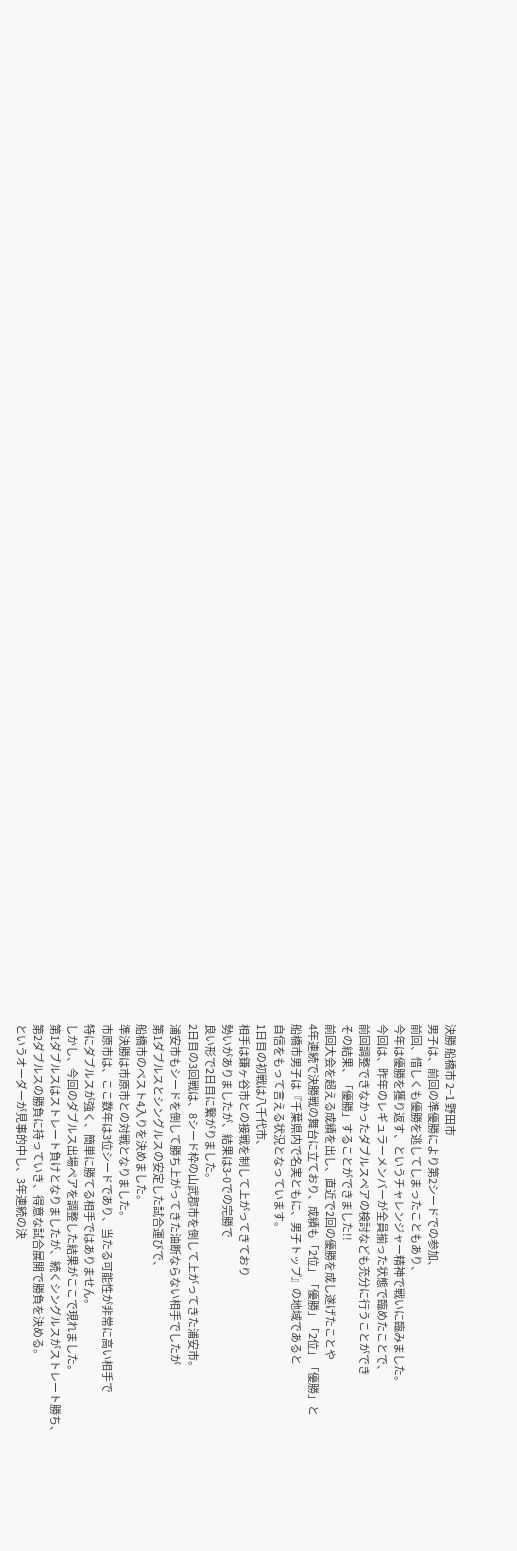決勝 船橋市 2−1 野田市
男子は、前回の準優勝により第2シードでの参加、
前回、惜しくも優勝を逃してしまったこともあり、
今年は優勝を獲り返す、というチャレンジャー精神で戦いに臨みました。
今回は、昨年のレギュラーメンバーが全員揃った状態で臨めたことで、
前回調整できなかったダブルスペアの検討なども充分に行うことができ
その結果、「優勝」することができました!!
前回大会を超える成績を出し、直近で2回の優勝を成し遂げたことや
4年連続で決勝戦の舞台に立ており、成績も「2位」「優勝」「2位」「優勝」と
船橋市男子は『千葉県内で名実ともに、男子トップ』の地域であると
自信をもって言える状況となっています。
1日目の初戦は八千代市、
相手は鎌ヶ谷市との接戦を制して上がってきており
勢いがありましたが、結果は3-0での完勝で
良い形で2日目に繋がりました。
2日目の3回戦は、8シード枠の山武郡市を倒して上がってきた浦安市。
浦安市もシードを倒して勝ち上がってきた油断ならない相手でしたが
第1ダブルスとシングルスの安定した試合運びで、
船橋市のベスト4入りを決めました。
準決勝は市原市との対戦となりました。
市原市は、ここ数年は3位シードであり、当たる可能性が非常に高い相手で
特にダブルスが強く、簡単に勝てる相手ではありません。
しかし、今回のダブルス出場ペアを調整した結果がここで現れました。
第1ダブルスはストレート負けとなりましたが、続くシングルスがストレート勝ち、
第2ダブルスの勝負に持っていき、得意な試合展開で勝負を決める。
というオーダーが見事的中し、3年連続の決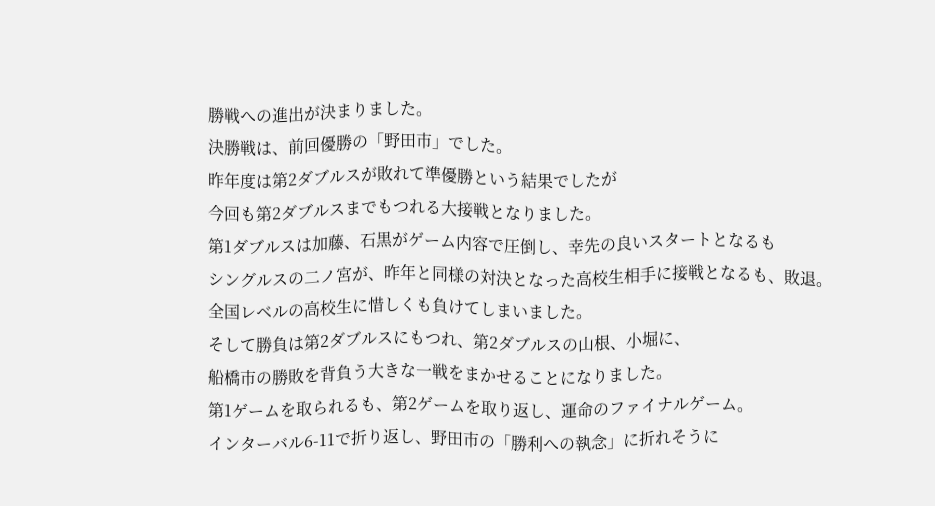勝戦への進出が決まりました。
決勝戦は、前回優勝の「野田市」でした。
昨年度は第2ダブルスが敗れて準優勝という結果でしたが
今回も第2ダブルスまでもつれる大接戦となりました。
第1ダブルスは加藤、石黒がゲーム内容で圧倒し、幸先の良いスタートとなるも
シングルスの二ノ宮が、昨年と同様の対決となった高校生相手に接戦となるも、敗退。
全国レベルの高校生に惜しくも負けてしまいました。
そして勝負は第2ダブルスにもつれ、第2ダブルスの山根、小堀に、
船橋市の勝敗を背負う大きな一戦をまかせることになりました。
第1ゲームを取られるも、第2ゲームを取り返し、運命のファイナルゲーム。
インターバル6-11で折り返し、野田市の「勝利への執念」に折れそうに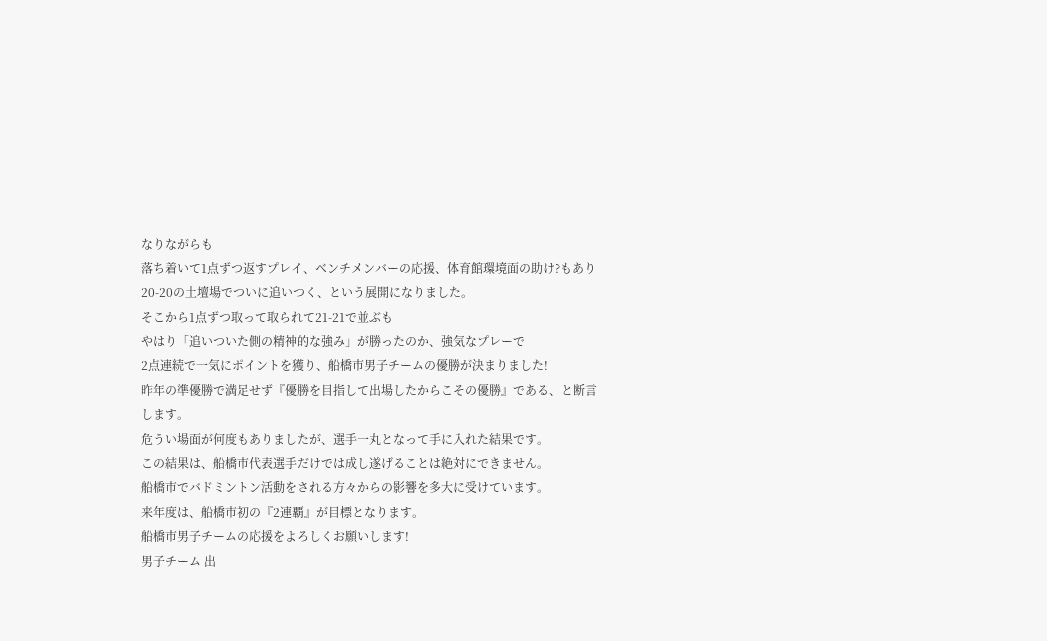なりながらも
落ち着いて1点ずつ返すプレイ、ベンチメンバーの応援、体育館環境面の助け?もあり
20-20の土壇場でついに追いつく、という展開になりました。
そこから1点ずつ取って取られて21-21で並ぶも
やはり「追いついた側の精神的な強み」が勝ったのか、強気なプレーで
2点連続で一気にポイントを獲り、船橋市男子チームの優勝が決まりました!
昨年の準優勝で満足せず『優勝を目指して出場したからこその優勝』である、と断言します。
危うい場面が何度もありましたが、選手一丸となって手に入れた結果です。
この結果は、船橋市代表選手だけでは成し遂げることは絶対にできません。
船橋市でバドミントン活動をされる方々からの影響を多大に受けています。
来年度は、船橋市初の『2連覇』が目標となります。
船橋市男子チームの応援をよろしくお願いします!
男子チーム 出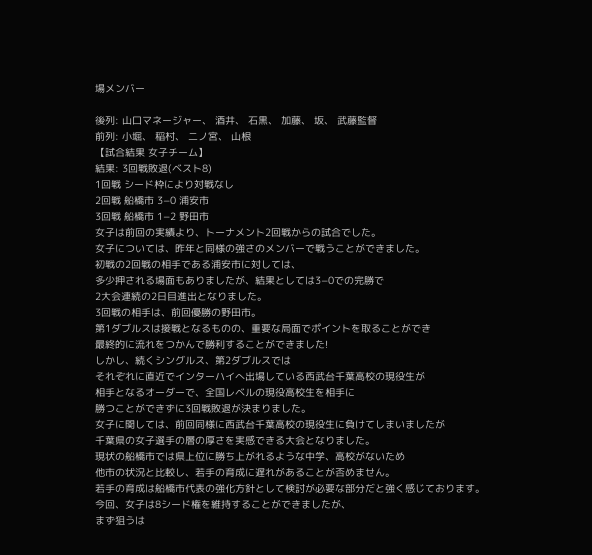場メンバー

後列: 山口マネージャー、 酒井、 石黒、 加藤、 坂、 武藤監督
前列: 小堀、 稲村、 二ノ宮、 山根
【試合結果 女子チーム】
結果: 3回戦敗退(ベスト8)
1回戦 シード枠により対戦なし
2回戦 船橋市 3−0 浦安市
3回戦 船橋市 1−2 野田市
女子は前回の実績より、トーナメント2回戦からの試合でした。
女子については、昨年と同様の強さのメンバーで戦うことができました。
初戦の2回戦の相手である浦安市に対しては、
多少押される場面もありましたが、結果としては3−0での完勝で
2大会連続の2日目進出となりました。
3回戦の相手は、前回優勝の野田市。
第1ダブルスは接戦となるものの、重要な局面でポイントを取ることができ
最終的に流れをつかんで勝利することができました!
しかし、続くシングルス、第2ダブルスでは
それぞれに直近でインターハイへ出場している西武台千葉高校の現役生が
相手となるオーダーで、全国レベルの現役高校生を相手に
勝つことができずに3回戦敗退が決まりました。
女子に関しては、前回同様に西武台千葉高校の現役生に負けてしまいましたが
千葉県の女子選手の層の厚さを実感できる大会となりました。
現状の船橋市では県上位に勝ち上がれるような中学、高校がないため
他市の状況と比較し、若手の育成に遅れがあることが否めません。
若手の育成は船橋市代表の強化方針として検討が必要な部分だと強く感じております。
今回、女子は8シード権を維持することができましたが、
まず狙うは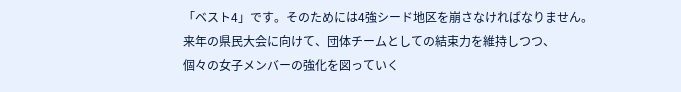「ベスト4」です。そのためには4強シード地区を崩さなければなりません。
来年の県民大会に向けて、団体チームとしての結束力を維持しつつ、
個々の女子メンバーの強化を図っていく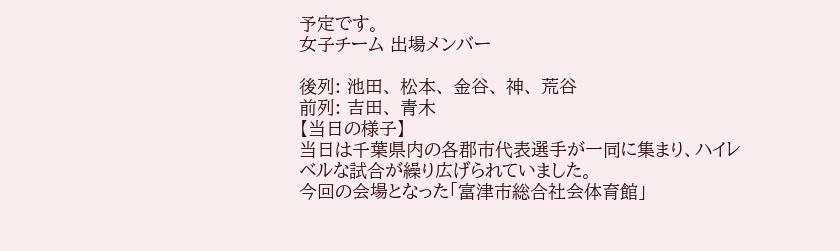予定です。
女子チーム 出場メンバー

後列: 池田、 松本、 金谷、 神、 荒谷
前列: 吉田、 青木
【当日の様子】
当日は千葉県内の各郡市代表選手が一同に集まり、ハイレベルな試合が繰り広げられていました。
今回の会場となった「富津市総合社会体育館」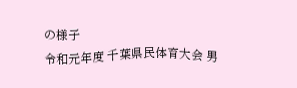の様子
令和元年度 千葉県民体育大会 男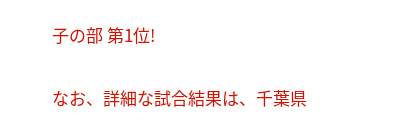子の部 第1位!

なお、詳細な試合結果は、千葉県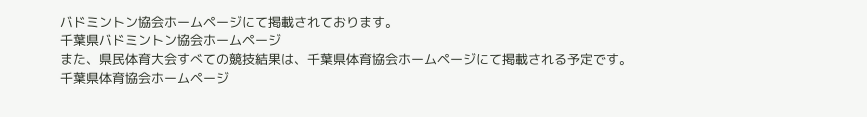バドミントン協会ホームページにて掲載されております。
千葉県バドミントン協会ホームページ
また、県民体育大会すべての競技結果は、千葉県体育協会ホームページにて掲載される予定です。
千葉県体育協会ホームページ